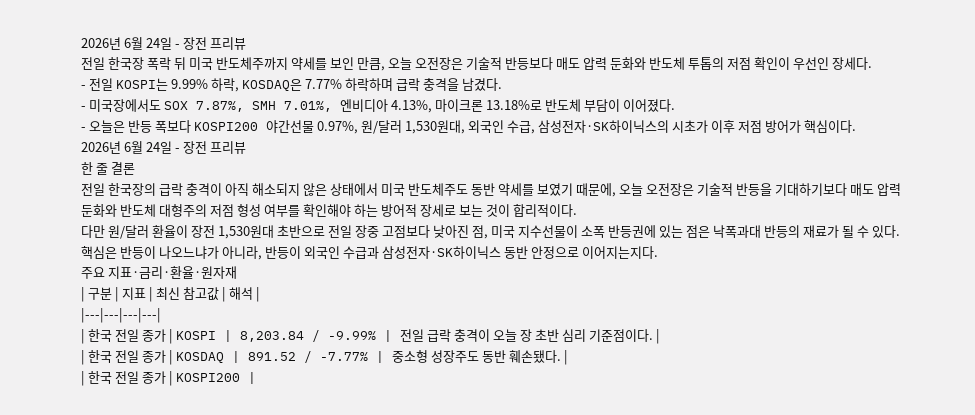2026년 6월 24일 - 장전 프리뷰
전일 한국장 폭락 뒤 미국 반도체주까지 약세를 보인 만큼, 오늘 오전장은 기술적 반등보다 매도 압력 둔화와 반도체 투톱의 저점 확인이 우선인 장세다.
- 전일 KOSPI는 9.99% 하락, KOSDAQ은 7.77% 하락하며 급락 충격을 남겼다.
- 미국장에서도 SOX 7.87%, SMH 7.01%, 엔비디아 4.13%, 마이크론 13.18%로 반도체 부담이 이어졌다.
- 오늘은 반등 폭보다 KOSPI200 야간선물 0.97%, 원/달러 1,530원대, 외국인 수급, 삼성전자·SK하이닉스의 시초가 이후 저점 방어가 핵심이다.
2026년 6월 24일 - 장전 프리뷰
한 줄 결론
전일 한국장의 급락 충격이 아직 해소되지 않은 상태에서 미국 반도체주도 동반 약세를 보였기 때문에, 오늘 오전장은 기술적 반등을 기대하기보다 매도 압력 둔화와 반도체 대형주의 저점 형성 여부를 확인해야 하는 방어적 장세로 보는 것이 합리적이다.
다만 원/달러 환율이 장전 1,530원대 초반으로 전일 장중 고점보다 낮아진 점, 미국 지수선물이 소폭 반등권에 있는 점은 낙폭과대 반등의 재료가 될 수 있다. 핵심은 반등이 나오느냐가 아니라, 반등이 외국인 수급과 삼성전자·SK하이닉스 동반 안정으로 이어지는지다.
주요 지표·금리·환율·원자재
| 구분 | 지표 | 최신 참고값 | 해석 |
|---|---|---|---|
| 한국 전일 종가 | KOSPI | 8,203.84 / -9.99% | 전일 급락 충격이 오늘 장 초반 심리 기준점이다. |
| 한국 전일 종가 | KOSDAQ | 891.52 / -7.77% | 중소형 성장주도 동반 훼손됐다. |
| 한국 전일 종가 | KOSPI200 |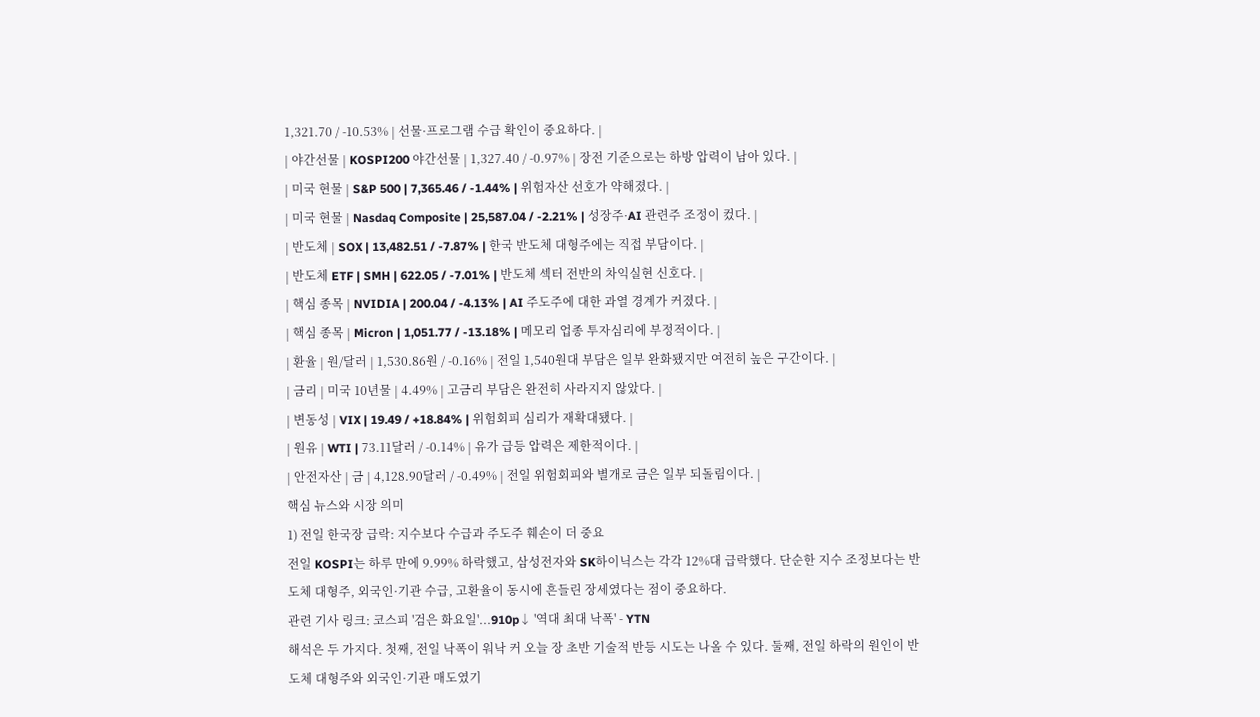1,321.70 / -10.53% | 선물·프로그램 수급 확인이 중요하다. |
| 야간선물 | KOSPI200 야간선물 | 1,327.40 / -0.97% | 장전 기준으로는 하방 압력이 남아 있다. |
| 미국 현물 | S&P 500 | 7,365.46 / -1.44% | 위험자산 선호가 약해졌다. |
| 미국 현물 | Nasdaq Composite | 25,587.04 / -2.21% | 성장주·AI 관련주 조정이 컸다. |
| 반도체 | SOX | 13,482.51 / -7.87% | 한국 반도체 대형주에는 직접 부담이다. |
| 반도체 ETF | SMH | 622.05 / -7.01% | 반도체 섹터 전반의 차익실현 신호다. |
| 핵심 종목 | NVIDIA | 200.04 / -4.13% | AI 주도주에 대한 과열 경계가 커졌다. |
| 핵심 종목 | Micron | 1,051.77 / -13.18% | 메모리 업종 투자심리에 부정적이다. |
| 환율 | 원/달러 | 1,530.86원 / -0.16% | 전일 1,540원대 부담은 일부 완화됐지만 여전히 높은 구간이다. |
| 금리 | 미국 10년물 | 4.49% | 고금리 부담은 완전히 사라지지 않았다. |
| 변동성 | VIX | 19.49 / +18.84% | 위험회피 심리가 재확대됐다. |
| 원유 | WTI | 73.11달러 / -0.14% | 유가 급등 압력은 제한적이다. |
| 안전자산 | 금 | 4,128.90달러 / -0.49% | 전일 위험회피와 별개로 금은 일부 되돌림이다. |
핵심 뉴스와 시장 의미
1) 전일 한국장 급락: 지수보다 수급과 주도주 훼손이 더 중요
전일 KOSPI는 하루 만에 9.99% 하락했고, 삼성전자와 SK하이닉스는 각각 12%대 급락했다. 단순한 지수 조정보다는 반도체 대형주, 외국인·기관 수급, 고환율이 동시에 흔들린 장세였다는 점이 중요하다.
관련 기사 링크: 코스피 '검은 화요일'...910p↓ '역대 최대 낙폭' - YTN
해석은 두 가지다. 첫째, 전일 낙폭이 워낙 커 오늘 장 초반 기술적 반등 시도는 나올 수 있다. 둘째, 전일 하락의 원인이 반도체 대형주와 외국인·기관 매도였기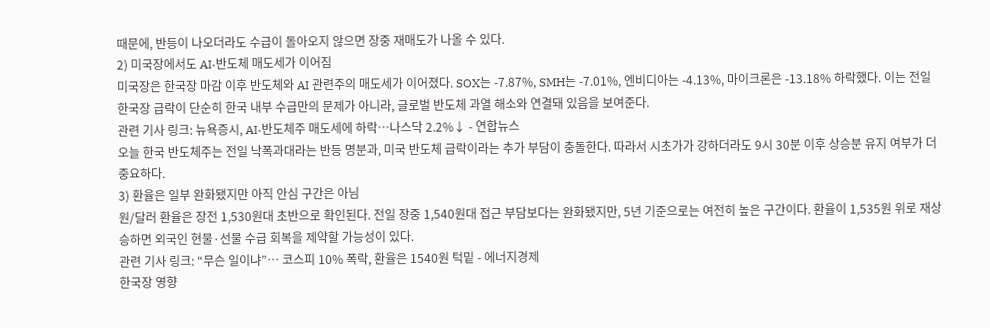때문에, 반등이 나오더라도 수급이 돌아오지 않으면 장중 재매도가 나올 수 있다.
2) 미국장에서도 AI·반도체 매도세가 이어짐
미국장은 한국장 마감 이후 반도체와 AI 관련주의 매도세가 이어졌다. SOX는 -7.87%, SMH는 -7.01%, 엔비디아는 -4.13%, 마이크론은 -13.18% 하락했다. 이는 전일 한국장 급락이 단순히 한국 내부 수급만의 문제가 아니라, 글로벌 반도체 과열 해소와 연결돼 있음을 보여준다.
관련 기사 링크: 뉴욕증시, AI·반도체주 매도세에 하락…나스닥 2.2%↓ - 연합뉴스
오늘 한국 반도체주는 전일 낙폭과대라는 반등 명분과, 미국 반도체 급락이라는 추가 부담이 충돌한다. 따라서 시초가가 강하더라도 9시 30분 이후 상승분 유지 여부가 더 중요하다.
3) 환율은 일부 완화됐지만 아직 안심 구간은 아님
원/달러 환율은 장전 1,530원대 초반으로 확인된다. 전일 장중 1,540원대 접근 부담보다는 완화됐지만, 5년 기준으로는 여전히 높은 구간이다. 환율이 1,535원 위로 재상승하면 외국인 현물·선물 수급 회복을 제약할 가능성이 있다.
관련 기사 링크: “무슨 일이냐”… 코스피 10% 폭락, 환율은 1540원 턱밑 - 에너지경제
한국장 영향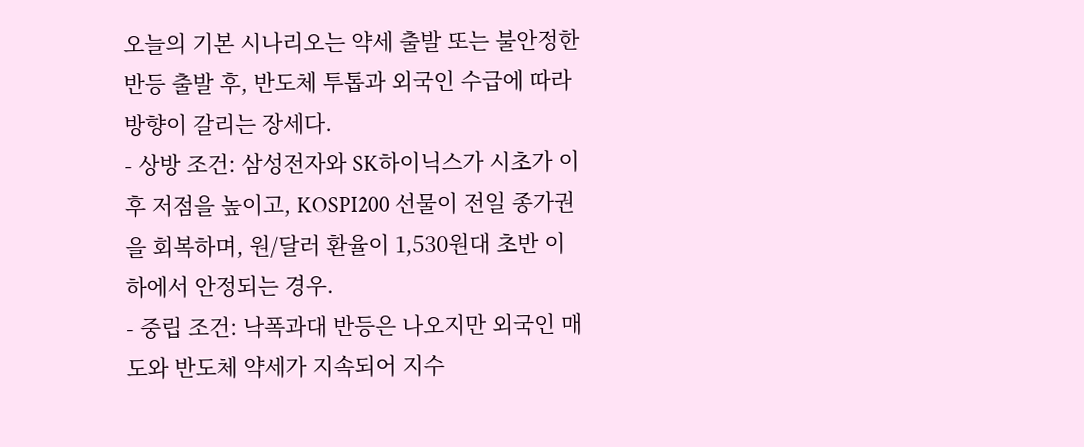오늘의 기본 시나리오는 약세 출발 또는 불안정한 반등 출발 후, 반도체 투톱과 외국인 수급에 따라 방향이 갈리는 장세다.
- 상방 조건: 삼성전자와 SK하이닉스가 시초가 이후 저점을 높이고, KOSPI200 선물이 전일 종가권을 회복하며, 원/달러 환율이 1,530원대 초반 이하에서 안정되는 경우.
- 중립 조건: 낙폭과대 반등은 나오지만 외국인 매도와 반도체 약세가 지속되어 지수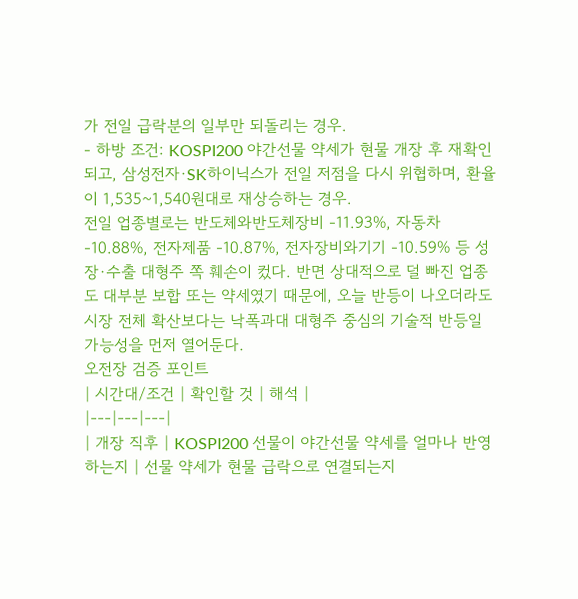가 전일 급락분의 일부만 되돌리는 경우.
- 하방 조건: KOSPI200 야간선물 약세가 현물 개장 후 재확인되고, 삼성전자·SK하이닉스가 전일 저점을 다시 위협하며, 환율이 1,535~1,540원대로 재상승하는 경우.
전일 업종별로는 반도체와반도체장비 -11.93%, 자동차 -10.88%, 전자제품 -10.87%, 전자장비와기기 -10.59% 등 성장·수출 대형주 쪽 훼손이 컸다. 반면 상대적으로 덜 빠진 업종도 대부분 보합 또는 약세였기 때문에, 오늘 반등이 나오더라도 시장 전체 확산보다는 낙폭과대 대형주 중심의 기술적 반등일 가능성을 먼저 열어둔다.
오전장 검증 포인트
| 시간대/조건 | 확인할 것 | 해석 |
|---|---|---|
| 개장 직후 | KOSPI200 선물이 야간선물 약세를 얼마나 반영하는지 | 선물 약세가 현물 급락으로 연결되는지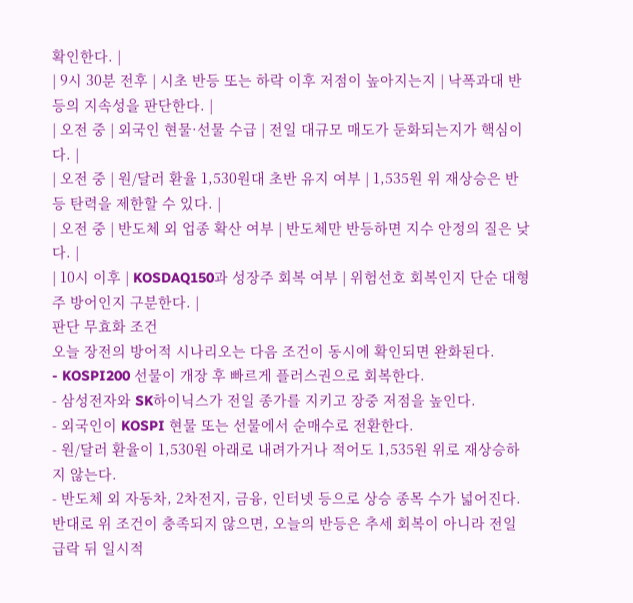확인한다. |
| 9시 30분 전후 | 시초 반등 또는 하락 이후 저점이 높아지는지 | 낙폭과대 반등의 지속성을 판단한다. |
| 오전 중 | 외국인 현물·선물 수급 | 전일 대규모 매도가 둔화되는지가 핵심이다. |
| 오전 중 | 원/달러 환율 1,530원대 초반 유지 여부 | 1,535원 위 재상승은 반등 탄력을 제한할 수 있다. |
| 오전 중 | 반도체 외 업종 확산 여부 | 반도체만 반등하면 지수 안정의 질은 낮다. |
| 10시 이후 | KOSDAQ150과 성장주 회복 여부 | 위험선호 회복인지 단순 대형주 방어인지 구분한다. |
판단 무효화 조건
오늘 장전의 방어적 시나리오는 다음 조건이 동시에 확인되면 완화된다.
- KOSPI200 선물이 개장 후 빠르게 플러스권으로 회복한다.
- 삼성전자와 SK하이닉스가 전일 종가를 지키고 장중 저점을 높인다.
- 외국인이 KOSPI 현물 또는 선물에서 순매수로 전환한다.
- 원/달러 환율이 1,530원 아래로 내려가거나 적어도 1,535원 위로 재상승하지 않는다.
- 반도체 외 자동차, 2차전지, 금융, 인터넷 등으로 상승 종목 수가 넓어진다.
반대로 위 조건이 충족되지 않으면, 오늘의 반등은 추세 회복이 아니라 전일 급락 뒤 일시적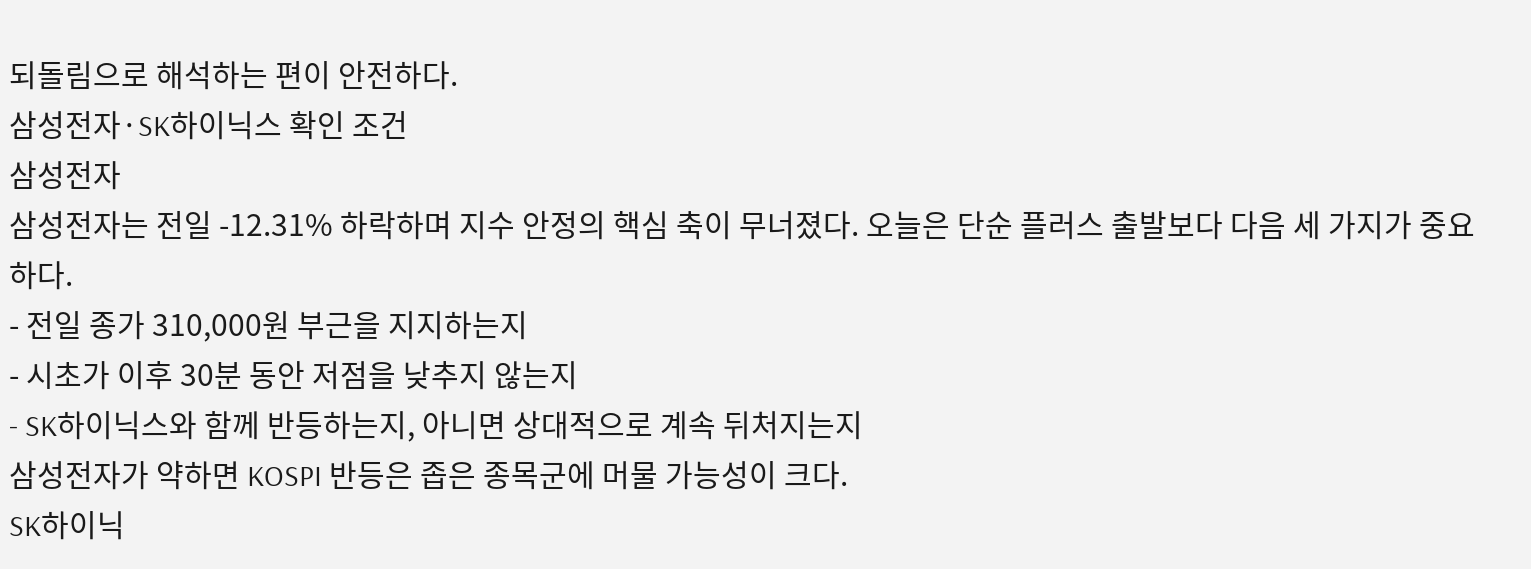되돌림으로 해석하는 편이 안전하다.
삼성전자·SK하이닉스 확인 조건
삼성전자
삼성전자는 전일 -12.31% 하락하며 지수 안정의 핵심 축이 무너졌다. 오늘은 단순 플러스 출발보다 다음 세 가지가 중요하다.
- 전일 종가 310,000원 부근을 지지하는지
- 시초가 이후 30분 동안 저점을 낮추지 않는지
- SK하이닉스와 함께 반등하는지, 아니면 상대적으로 계속 뒤처지는지
삼성전자가 약하면 KOSPI 반등은 좁은 종목군에 머물 가능성이 크다.
SK하이닉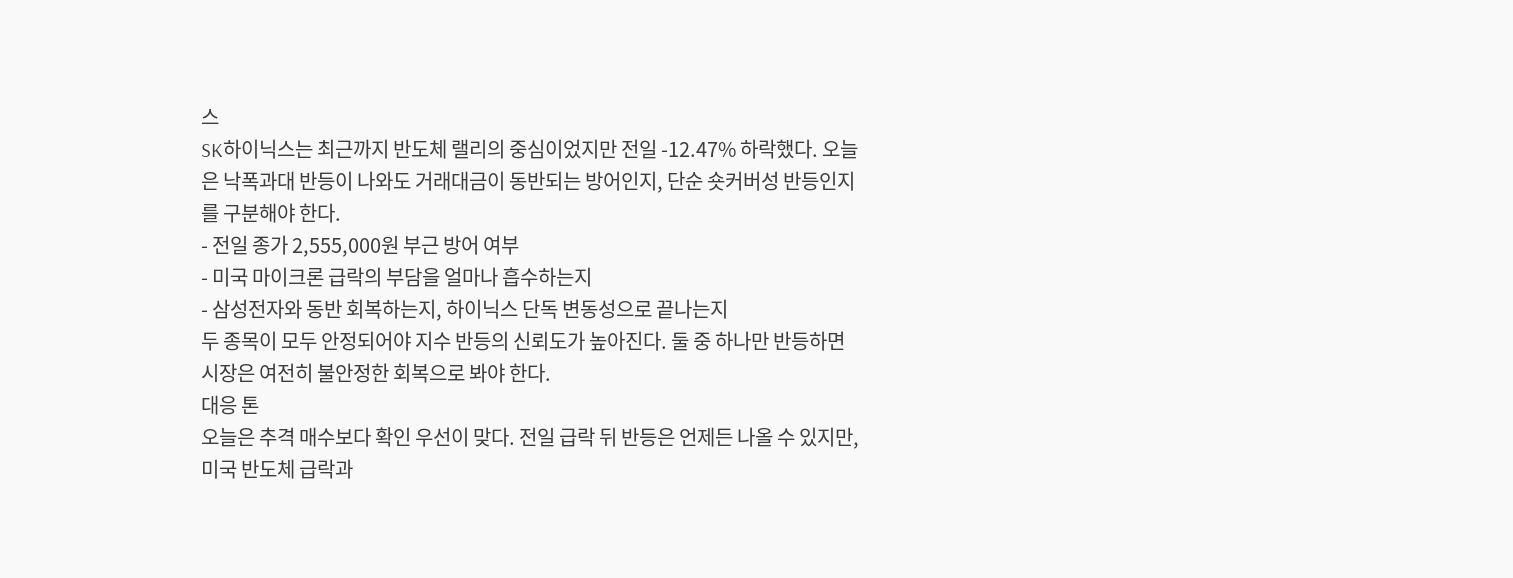스
SK하이닉스는 최근까지 반도체 랠리의 중심이었지만 전일 -12.47% 하락했다. 오늘은 낙폭과대 반등이 나와도 거래대금이 동반되는 방어인지, 단순 숏커버성 반등인지를 구분해야 한다.
- 전일 종가 2,555,000원 부근 방어 여부
- 미국 마이크론 급락의 부담을 얼마나 흡수하는지
- 삼성전자와 동반 회복하는지, 하이닉스 단독 변동성으로 끝나는지
두 종목이 모두 안정되어야 지수 반등의 신뢰도가 높아진다. 둘 중 하나만 반등하면 시장은 여전히 불안정한 회복으로 봐야 한다.
대응 톤
오늘은 추격 매수보다 확인 우선이 맞다. 전일 급락 뒤 반등은 언제든 나올 수 있지만, 미국 반도체 급락과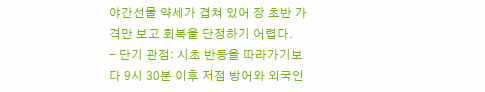야간선물 약세가 겹쳐 있어 장 초반 가격만 보고 회복을 단정하기 어렵다.
- 단기 관점: 시초 반등을 따라가기보다 9시 30분 이후 저점 방어와 외국인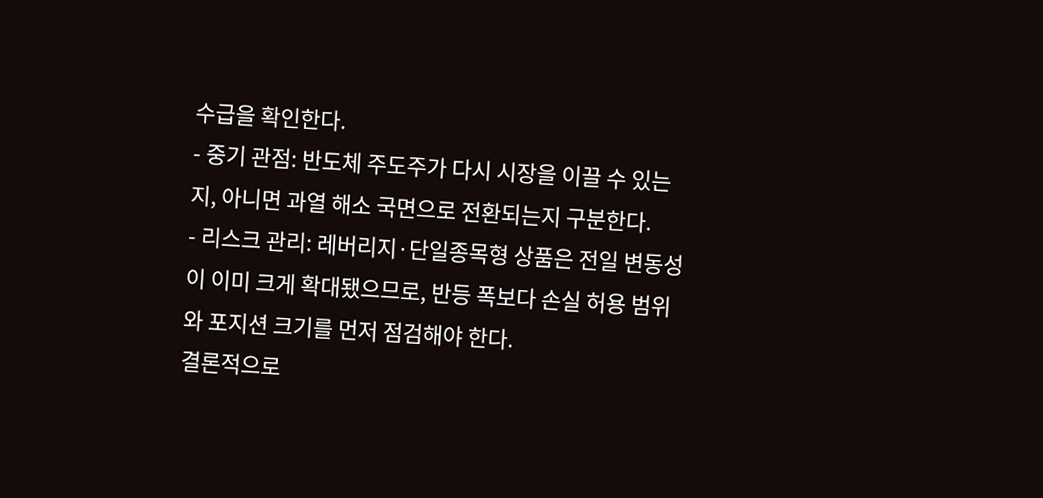수급을 확인한다.
- 중기 관점: 반도체 주도주가 다시 시장을 이끌 수 있는지, 아니면 과열 해소 국면으로 전환되는지 구분한다.
- 리스크 관리: 레버리지·단일종목형 상품은 전일 변동성이 이미 크게 확대됐으므로, 반등 폭보다 손실 허용 범위와 포지션 크기를 먼저 점검해야 한다.
결론적으로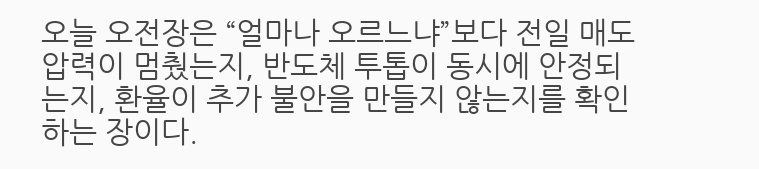오늘 오전장은 “얼마나 오르느냐”보다 전일 매도 압력이 멈췄는지, 반도체 투톱이 동시에 안정되는지, 환율이 추가 불안을 만들지 않는지를 확인하는 장이다.